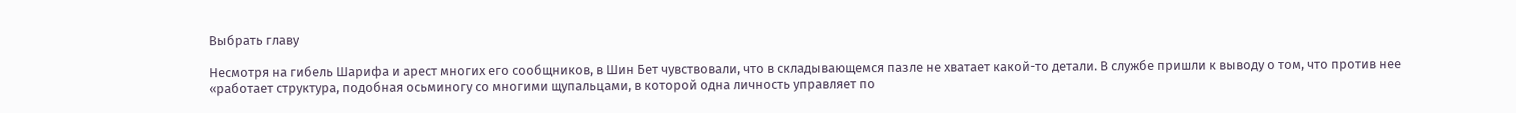Выбрать главу

Несмотря на гибель Шарифа и арест многих его сообщников, в Шин Бет чувствовали, что в складывающемся пазле не хватает какой-то детали. В службе пришли к выводу о том, что против нее «работает структура, подобная осьминогу со многими щупальцами, в которой одна личность управляет по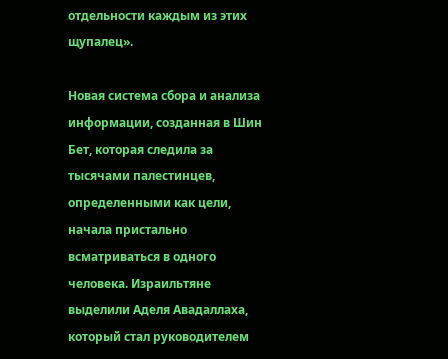отдельности каждым из этих щупалец».

Новая система сбора и анализа информации, созданная в Шин Бет, которая следила за тысячами палестинцев, определенными как цели, начала пристально всматриваться в одного человека. Израильтяне выделили Аделя Авадаллаха, который стал руководителем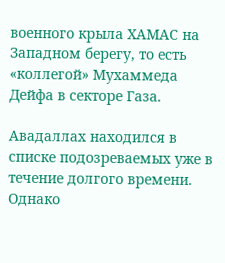военного крыла ХАМАС на Западном берегу, то есть «коллегой» Мухаммеда Дейфа в секторе Газа.

Авадаллах находился в списке подозреваемых уже в течение долгого времени. Однако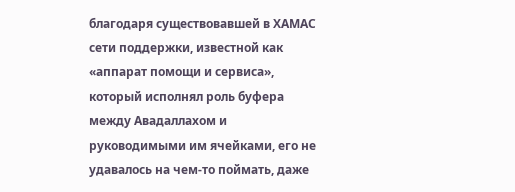благодаря существовавшей в ХАМАС сети поддержки, известной как «аппарат помощи и сервиса», который исполнял роль буфера между Авадаллахом и руководимыми им ячейками, его не удавалось на чем-то поймать, даже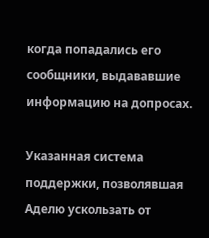когда попадались его сообщники, выдававшие информацию на допросах.

Указанная система поддержки, позволявшая Аделю ускользать от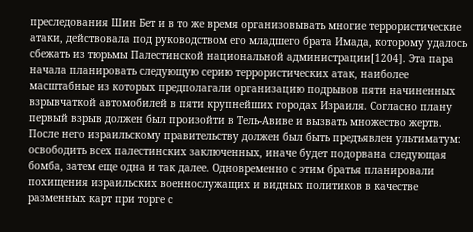преследования Шин Бет и в то же время организовывать многие террористические атаки, действовала под руководством его младшего брата Имада, которому удалось сбежать из тюрьмы Палестинской национальной администрации[1204]. Эта пара начала планировать следующую серию террористических атак, наиболее масштабные из которых предполагали организацию подрывов пяти начиненных взрывчаткой автомобилей в пяти крупнейших городах Израиля. Согласно плану первый взрыв должен был произойти в Тель-Авиве и вызвать множество жертв. После него израильскому правительству должен был быть предъявлен ультиматум: освободить всех палестинских заключенных, иначе будет подорвана следующая бомба, затем еще одна и так далее. Одновременно с этим братья планировали похищения израильских военнослужащих и видных политиков в качестве разменных карт при торге с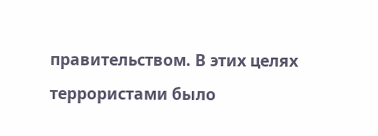правительством. В этих целях террористами было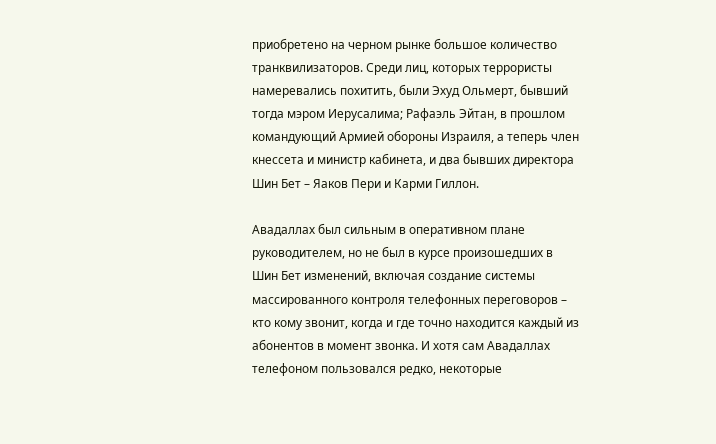приобретено на черном рынке большое количество транквилизаторов. Среди лиц, которых террористы намеревались похитить, были Эхуд Ольмерт, бывший тогда мэром Иерусалима; Рафаэль Эйтан, в прошлом командующий Армией обороны Израиля, а теперь член кнессета и министр кабинета, и два бывших директора Шин Бет – Яаков Пери и Карми Гиллон.

Авадаллах был сильным в оперативном плане руководителем, но не был в курсе произошедших в Шин Бет изменений, включая создание системы массированного контроля телефонных переговоров – кто кому звонит, когда и где точно находится каждый из абонентов в момент звонка. И хотя сам Авадаллах телефоном пользовался редко, некоторые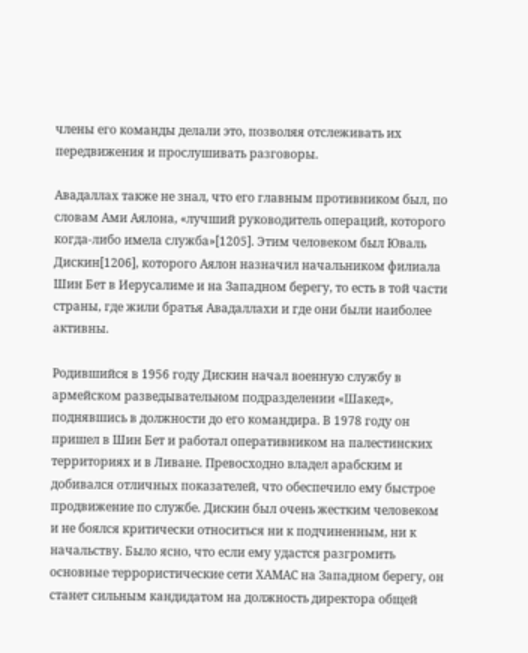члены его команды делали это, позволяя отслеживать их передвижения и прослушивать разговоры.

Авадаллах также не знал, что его главным противником был, по словам Ами Аялона, «лучший руководитель операций, которого когда-либо имела служба»[1205]. Этим человеком был Юваль Дискин[1206], которого Аялон назначил начальником филиала Шин Бет в Иерусалиме и на Западном берегу, то есть в той части страны, где жили братья Авадаллахи и где они были наиболее активны.

Родившийся в 1956 году Дискин начал военную службу в армейском разведывательном подразделении «Шакед», поднявшись в должности до его командира. В 1978 году он пришел в Шин Бет и работал оперативником на палестинских территориях и в Ливане. Превосходно владел арабским и добивался отличных показателей, что обеспечило ему быстрое продвижение по службе. Дискин был очень жестким человеком и не боялся критически относиться ни к подчиненным, ни к начальству. Было ясно, что если ему удастся разгромить основные террористические сети ХАМАС на Западном берегу, он станет сильным кандидатом на должность директора общей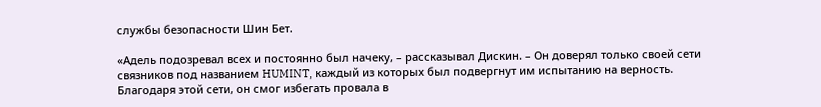службы безопасности Шин Бет.

«Адель подозревал всех и постоянно был начеку, – рассказывал Дискин. – Он доверял только своей сети связников под названием HUMINT, каждый из которых был подвергнут им испытанию на верность. Благодаря этой сети, он смог избегать провала в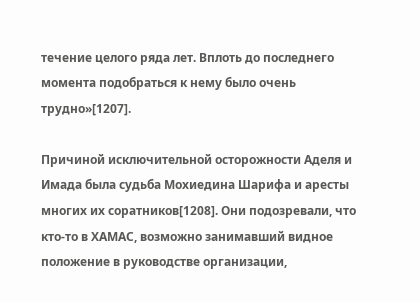течение целого ряда лет. Вплоть до последнего момента подобраться к нему было очень трудно»[1207].

Причиной исключительной осторожности Аделя и Имада была судьба Мохиедина Шарифа и аресты многих их соратников[1208]. Они подозревали, что кто-то в ХАМАС, возможно занимавший видное положение в руководстве организации,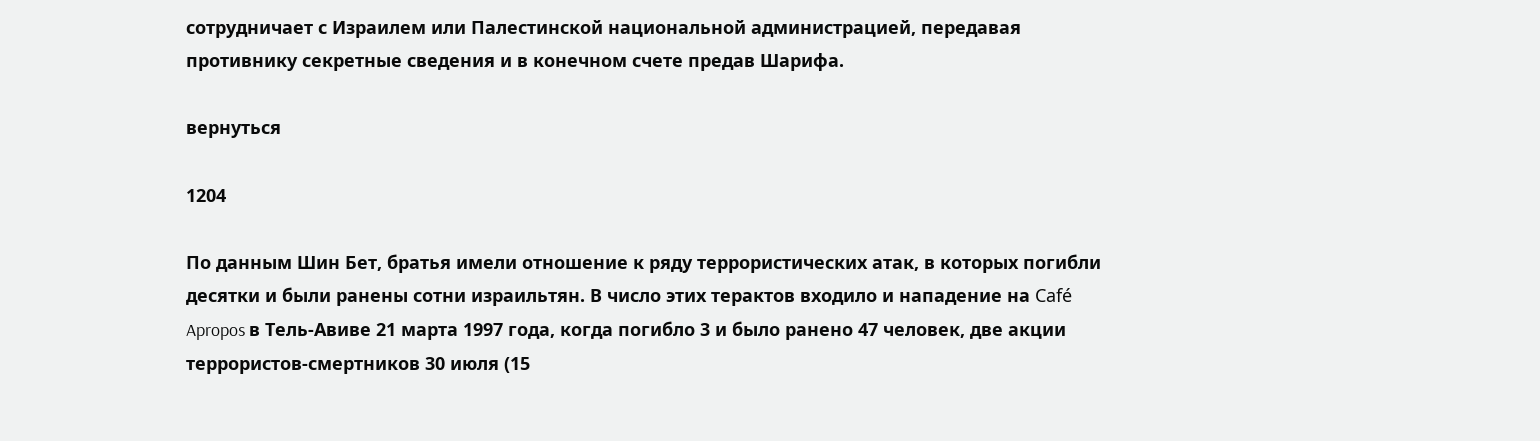сотрудничает с Израилем или Палестинской национальной администрацией, передавая противнику секретные сведения и в конечном счете предав Шарифа.

вернуться

1204

По данным Шин Бет, братья имели отношение к ряду террористических атак, в которых погибли десятки и были ранены сотни израильтян. В число этих терактов входило и нападение на Café Apropos в Тель-Авиве 21 марта 1997 года, когда погибло 3 и было ранено 47 человек, две акции террористов-смертников 30 июля (15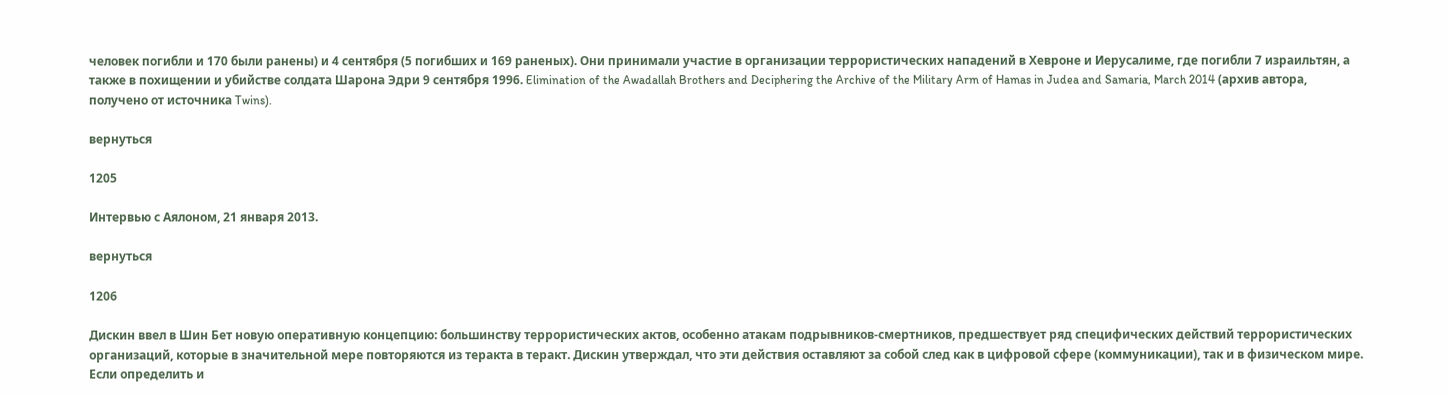человек погибли и 170 были ранены) и 4 сентября (5 погибших и 169 раненых). Они принимали участие в организации террористических нападений в Хевроне и Иерусалиме, где погибли 7 израильтян, а также в похищении и убийстве солдата Шарона Эдри 9 сентября 1996. Elimination of the Awadallah Brothers and Deciphering the Archive of the Military Arm of Hamas in Judea and Samaria, March 2014 (архив автора, получено от источника Twins).

вернуться

1205

Интервью с Аялоном, 21 января 2013.

вернуться

1206

Дискин ввел в Шин Бет новую оперативную концепцию: большинству террористических актов, особенно атакам подрывников-смертников, предшествует ряд специфических действий террористических организаций, которые в значительной мере повторяются из теракта в теракт. Дискин утверждал, что эти действия оставляют за собой след как в цифровой сфере (коммуникации), так и в физическом мире. Если определить и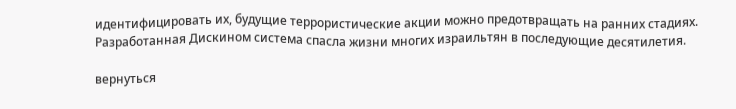идентифицировать их, будущие террористические акции можно предотвращать на ранних стадиях. Разработанная Дискином система спасла жизни многих израильтян в последующие десятилетия.

вернуться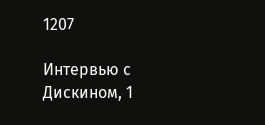1207

Интервью с Дискином, 1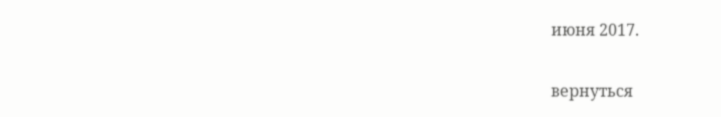июня 2017.

вернуться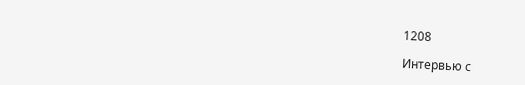1208

Интервью с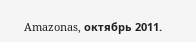Amazonas, октябрь 2011.